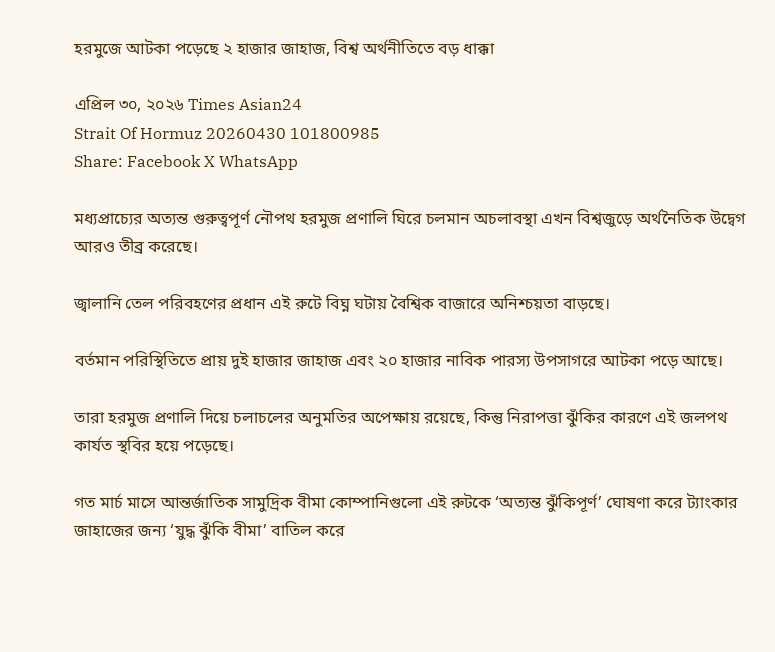হরমুজে আটকা পড়েছে ২ হাজার জাহাজ, বিশ্ব অর্থনীতিতে বড় ধাক্কা

এপ্রিল ৩০, ২০২৬ Times Asian24
Strait Of Hormuz 20260430 101800985
Share: Facebook X WhatsApp

মধ্যপ্রাচ্যের অত্যন্ত গুরুত্বপূর্ণ নৌপথ হরমুজ প্রণালি ঘিরে চলমান অচলাবস্থা এখন বিশ্বজুড়ে অর্থনৈতিক উদ্বেগ আরও তীব্র করেছে।

জ্বালানি তেল পরিবহণের প্রধান এই রুটে বিঘ্ন ঘটায় বৈশ্বিক বাজারে অনিশ্চয়তা বাড়ছে।

বর্তমান পরিস্থিতিতে প্রায় দুই হাজার জাহাজ এবং ২০ হাজার নাবিক পারস্য উপসাগরে আটকা পড়ে আছে।

তারা হরমুজ প্রণালি দিয়ে চলাচলের অনুমতির অপেক্ষায় রয়েছে, কিন্তু নিরাপত্তা ঝুঁকির কারণে এই জলপথ কার্যত স্থবির হয়ে পড়েছে।

গত মার্চ মাসে আন্তর্জাতিক সামুদ্রিক বীমা কোম্পানিগুলো এই রুটকে ‘অত্যন্ত ঝুঁকিপূর্ণ’ ঘোষণা করে ট্যাংকার জাহাজের জন্য ‘যুদ্ধ ঝুঁকি বীমা’ বাতিল করে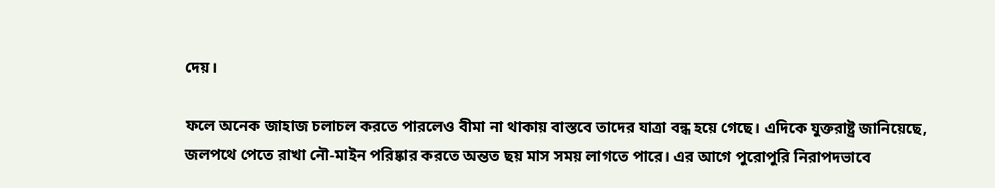দেয়।

ফলে অনেক জাহাজ চলাচল করতে পারলেও বীমা না থাকায় বাস্তবে তাদের যাত্রা বন্ধ হয়ে গেছে। এদিকে যুক্তরাষ্ট্র জানিয়েছে, জলপথে পেতে রাখা নৌ-মাইন পরিষ্কার করতে অন্তত ছয় মাস সময় লাগতে পারে। এর আগে পুরোপুরি নিরাপদভাবে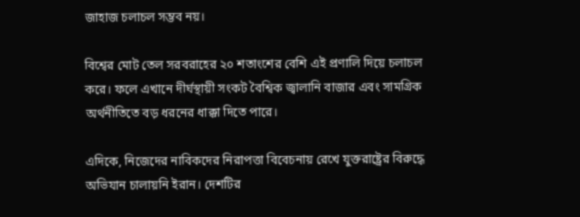জাহাজ চলাচল সম্ভব নয়।

বিশ্বের মোট তেল সরবরাহের ২০ শতাংশের বেশি এই প্রণালি দিয়ে চলাচল করে। ফলে এখানে দীর্ঘস্থায়ী সংকট বৈশ্বিক জ্বালানি বাজার এবং সামগ্রিক অর্থনীতিতে বড় ধরনের ধাক্কা দিতে পারে।

এদিকে, নিজেদের নাবিকদের নিরাপত্তা বিবেচনায় রেখে যুক্তরাষ্ট্রের বিরুদ্ধে অভিযান চালায়নি ইরান। দেশটির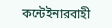কন্টেইনারবাহী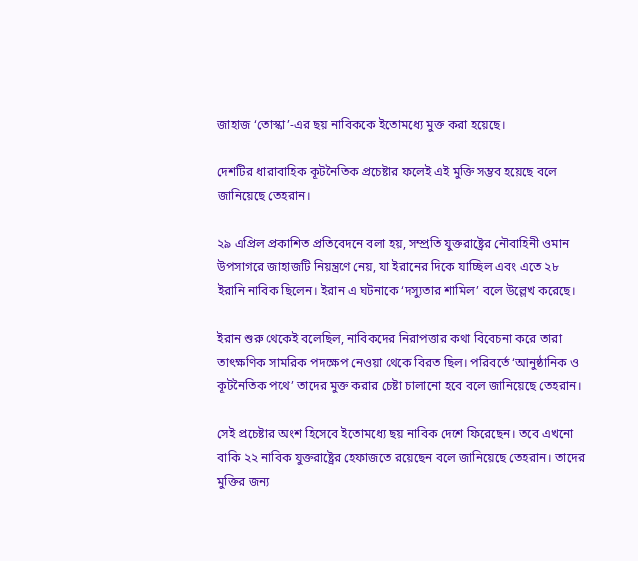জাহাজ ‘তোস্কা’-এর ছয় নাবিককে ইতোমধ্যে মুক্ত করা হয়েছে।

দেশটির ধারাবাহিক কূটনৈতিক প্রচেষ্টার ফলেই এই মুক্তি সম্ভব হয়েছে বলে জানিয়েছে তেহরান।

২৯ এপ্রিল প্রকাশিত প্রতিবেদনে বলা হয়, সম্প্রতি যুক্তরাষ্ট্রের নৌবাহিনী ওমান উপসাগরে জাহাজটি নিয়ন্ত্রণে নেয়, যা ইরানের দিকে যাচ্ছিল এবং এতে ২৮ ইরানি নাবিক ছিলেন। ইরান এ ঘটনাকে ‘দস্যুতার শামিল’ বলে উল্লেখ করেছে।

ইরান শুরু থেকেই বলেছিল, নাবিকদের নিরাপত্তার কথা বিবেচনা করে তারা তাৎক্ষণিক সামরিক পদক্ষেপ নেওয়া থেকে বিরত ছিল। পরিবর্তে ‘আনুষ্ঠানিক ও কূটনৈতিক পথে’ তাদের মুক্ত করার চেষ্টা চালানো হবে বলে জানিয়েছে তেহরান।

সেই প্রচেষ্টার অংশ হিসেবে ইতোমধ্যে ছয় নাবিক দেশে ফিরেছেন। তবে এখনো বাকি ২২ নাবিক যুক্তরাষ্ট্রের হেফাজতে রয়েছেন বলে জানিয়েছে তেহরান। তাদের মুক্তির জন্য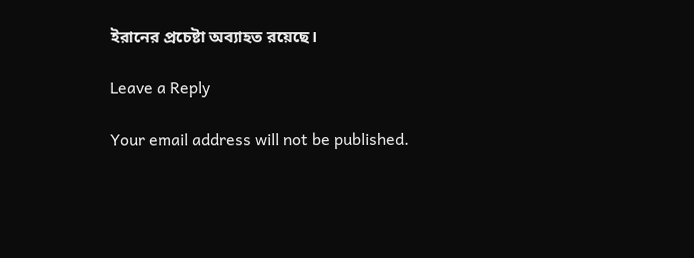ইরানের প্রচেষ্টা অব্যাহত রয়েছে।

Leave a Reply

Your email address will not be published.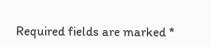Required fields are marked *